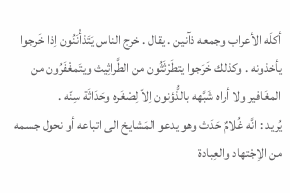أكلَه الأعراب وجمعه ذآنين . يقال . خرج الناس يَتَذأْنَنُون اِذا خَرجوا يأخذونه . وكذلك خَرَجوا يتطَرْثَثُون من الطَّراثِيث ويتَمغْفَرُون من المغَافير ولا أراه شَبَّهه بالذُّؤنون اِلاّ لِصْغَره وحَدَاثَة سِنّه .
يُريد : انَّه غُلامٌ حَدَث وهو يدعو المَشايخ الى اتباعه أو نحول جسمه من الاِجْتهاد والعِبادة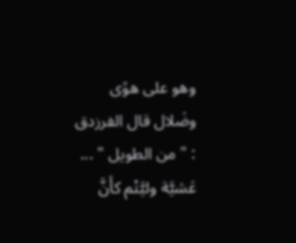وهو على هوًى وضَلال قال الفرزدق : " من الطويل " ... عَشيَّة وليَّتْم كأَنَّ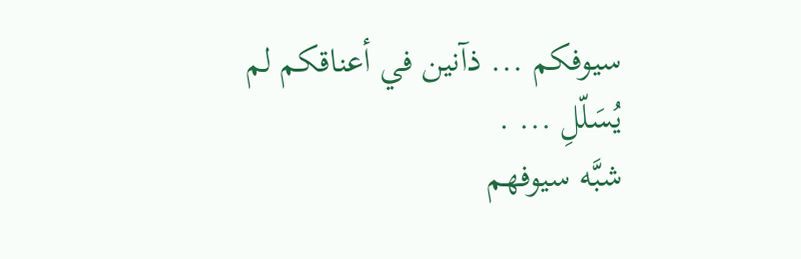سيوفكم ... ذآنين في أعناقكم لم يُسَلّلِ ... .
شبَّه سيوفهم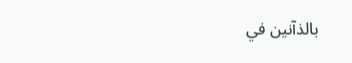بالذآنين في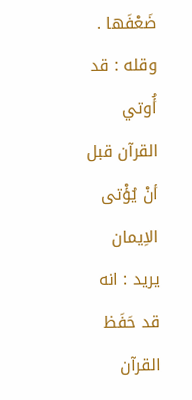ضَعْفَها . وقله : قد أُوتي القرآن قبل أنْ يُؤْتى الاِيمان يريد : انه قد حَفَظ القرآن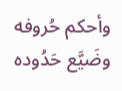وأحكم حُروفه وضَيَّع حَدُوده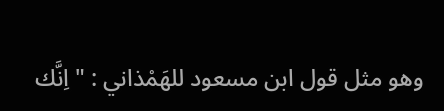وهو مثل قول ابن مسعود للهَمْذاني : " اِنَّك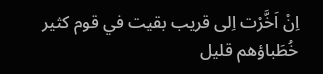اِنْ اَخَّرْت اِلى قريب بقيت في قوم كثير خُطَباؤهم قليل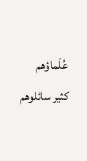عُلَماؤهم كثير سائلوهم